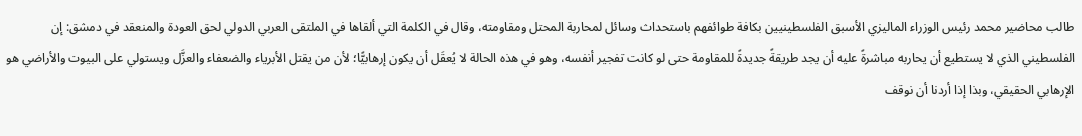طالب محاضير محمد رئيس الوزراء الماليزي الأسبق الفلسطينيين بكافة طوائفهم باستحداث وسائل لمحاربة المحتل ومقاومته، وقال في الكلمة التي ألقاها في الملتقى العربي الدولي لحق العودة والمنعقد في دمشق: إن الفلسطيني الذي لا يستطيع أن يحاربه مباشرةً عليه أن يجد طريقةً جديدةً للمقاومة حتى لو كانت تفجير أنفسه، وهو في هذه الحالة لا يُعقَل أن يكون إرهابيًّا؛ لأن من يقتل الأبرياء والضعفاء والعزَّل ويستولي على البيوت والأراضي هو الإرهابي الحقيقي، وبذا إذا أردنا أن نوقف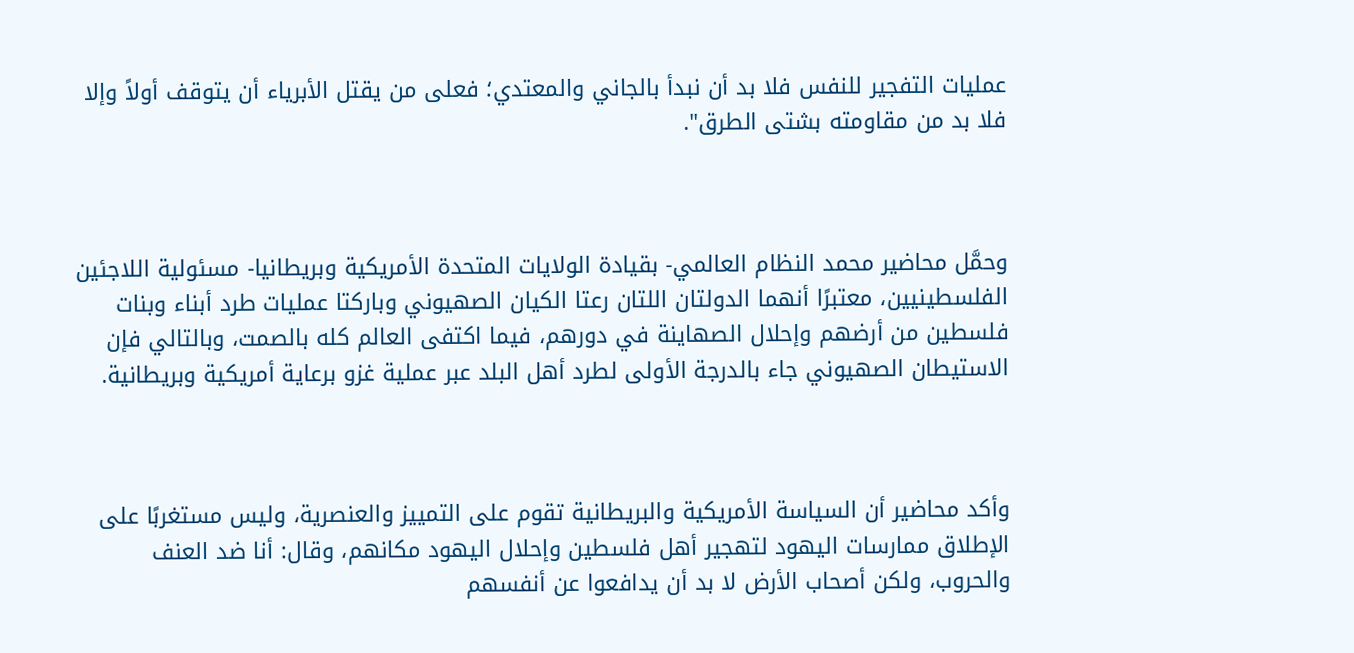عمليات التفجير للنفس فلا بد أن نبدأ بالجاني والمعتدي؛ فعلى من يقتل الأبرياء أن يتوقف أولاً وإلا فلا بد من مقاومته بشتى الطرق".



وحمَّل محاضير محمد النظام العالمي- بقيادة الولايات المتحدة الأمريكية وبريطانيا- مسئولية اللاجئين الفلسطينيين، معتبرًا أنهما الدولتان اللتان رعتا الكيان الصهيوني وباركتا عمليات طرد أبناء وبنات فلسطين من أرضهم وإحلال الصهاينة في دورهم، فيما اكتفى العالم كله بالصمت، وبالتالي فإن الاستيطان الصهيوني جاء بالدرجة الأولى لطرد أهل البلد عبر عملية غزو برعاية أمريكية وبريطانية.



وأكد محاضير أن السياسة الأمريكية والبريطانية تقوم على التمييز والعنصرية، وليس مستغربًا على الإطلاق ممارسات اليهود لتهجير أهل فلسطين وإحلال اليهود مكانهم، وقال: أنا ضد العنف والحروب، ولكن أصحاب الأرض لا بد أن يدافعوا عن أنفسهم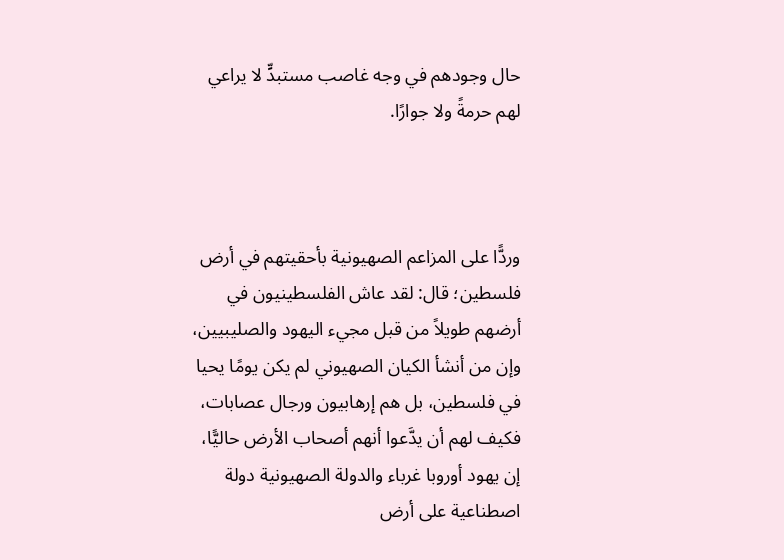حال وجودهم في وجه غاصب مستبدٍّ لا يراعي لهم حرمةً ولا جوارًا.



وردًّا على المزاعم الصهيونية بأحقيتهم في أرض فلسطين؛ قال: لقد عاش الفلسطينيون في أرضهم طويلاً من قبل مجيء اليهود والصليبيين، وإن من أنشأ الكيان الصهيوني لم يكن يومًا يحيا في فلسطين، بل هم إرهابيون ورجال عصابات، فكيف لهم أن يدَّعوا أنهم أصحاب الأرض حاليًّا، إن يهود أوروبا غرباء والدولة الصهيونية دولة اصطناعية على أرض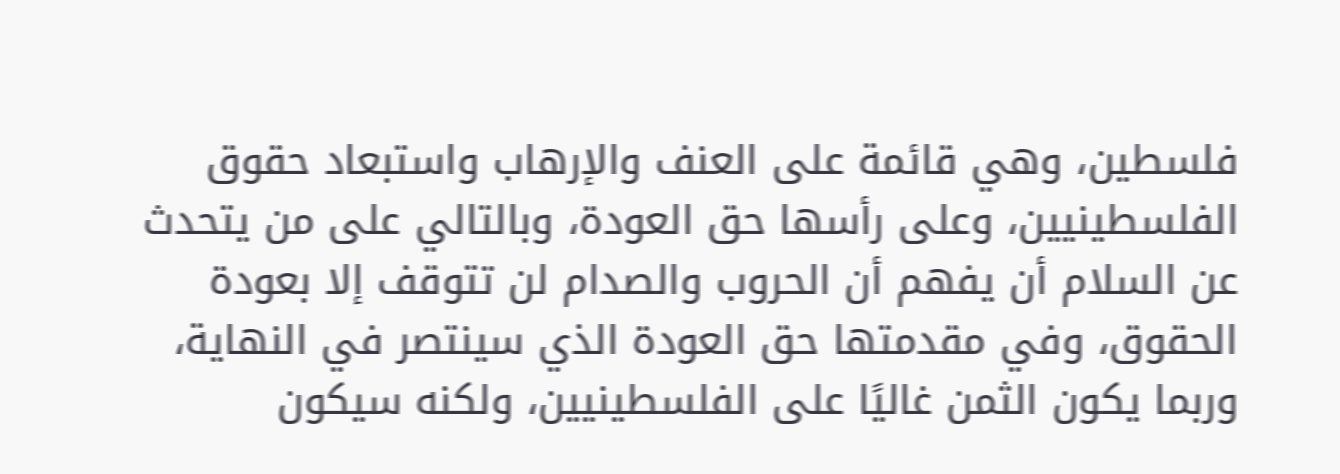فلسطين، وهي قائمة على العنف والإرهاب واستبعاد حقوق الفلسطينيين، وعلى رأسها حق العودة، وبالتالي على من يتحدث عن السلام أن يفهم أن الحروب والصدام لن تتوقف إلا بعودة الحقوق، وفي مقدمتها حق العودة الذي سينتصر في النهاية، وربما يكون الثمن غاليًا على الفلسطينيين، ولكنه سيكون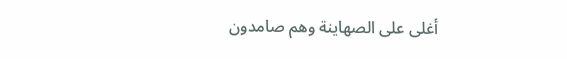أغلى على الصهاينة وهم صامدون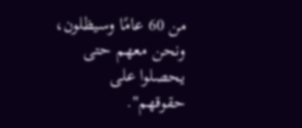من 60 عامًا وسيظلون، ونحن معهم حتى يحصلوا على حقوقهم".